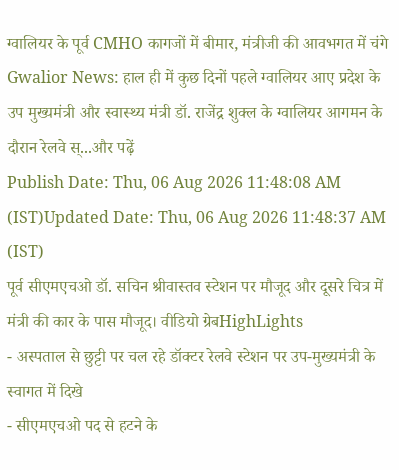ग्वालियर के पूर्व CMHO कागजों में बीमार, मंत्रीजी की आवभगत में चंगे
Gwalior News: हाल ही में कुछ दिनों पहले ग्वालियर आए प्रदेश के उप मुख्यमंत्री और स्वास्थ्य मंत्री डॉ. राजेंद्र शुक्ल के ग्वालियर आगमन के दौरान रेलवे स्...और पढ़ें
Publish Date: Thu, 06 Aug 2026 11:48:08 AM (IST)Updated Date: Thu, 06 Aug 2026 11:48:37 AM (IST)
पूर्व सीएमएचओ डॉ. सचिन श्रीवास्तव स्टेशन पर मौजूद और दूसरे चित्र में मंत्री की कार के पास मौजूद। वीडियो ग्रेबHighLights
- अस्पताल से छुट्टी पर चल रहे डॉक्टर रेलवे स्टेशन पर उप-मुख्यमंत्री के स्वागत में दिखे
- सीएमएचओ पद से हटने के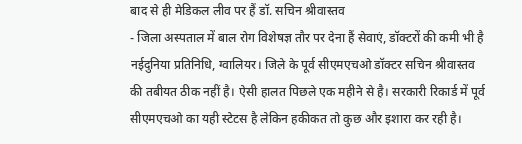बाद से ही मेडिकल लीव पर हैं डॉ. सचिन श्रीवास्तव
- जिला अस्पताल में बाल रोग विशेषज्ञ तौर पर देना हैं सेवाएं, डॉक्टरों की कमी भी है
नईदुनिया प्रतिनिधि, ग्वालियर। जिले के पूर्व सीएमएचओ डॉक्टर सचिन श्रीवास्तव की तबीयत ठीक नहीं है। ऐसी हालत पिछले एक महीने से है। सरकारी रिकार्ड में पूर्व सीएमएचओ का यही स्टेटस है लेकिन हकीकत तो कुछ और इशारा कर रही है।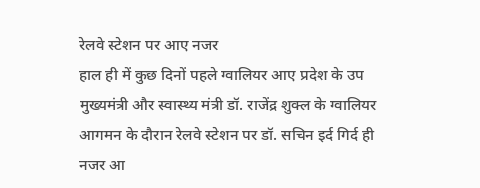रेलवे स्टेशन पर आए नजर
हाल ही में कुछ दिनों पहले ग्वालियर आए प्रदेश के उप मुख्यमंत्री और स्वास्थ्य मंत्री डॉ. राजेंद्र शुक्ल के ग्वालियर आगमन के दौरान रेलवे स्टेशन पर डॉ. सचिन इर्द गिर्द ही नजर आ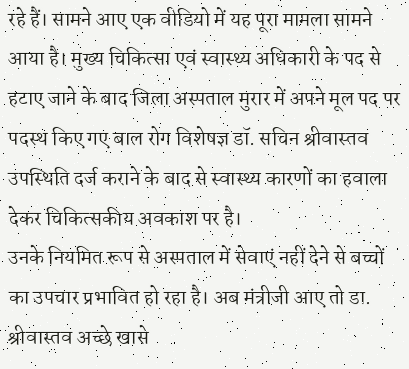रहे हैं। सामने आए एक वीडियो में यह पूरा मामला सामने आया है। मुख्य चिकित्सा एवं स्वास्थ्य अधिकारी के पद से हटाए जाने के बाद जिला अस्पताल मुरार में अपने मूल पद पर पदस्थ किए गए बाल रोग विशेषज्ञ डॉ. सचिन श्रीवास्तव उपस्थिति दर्ज कराने के बाद से स्वास्थ्य कारणों का हवाला देकर चिकित्सकीय अवकाश पर है।
उनके नियमित रूप से अस्पताल में सेवाएं नहीं देने से बच्चों का उपचार प्रभावित हो रहा है। अब मंत्रीजी आए तो डा. श्रीवास्तव अच्छे खासे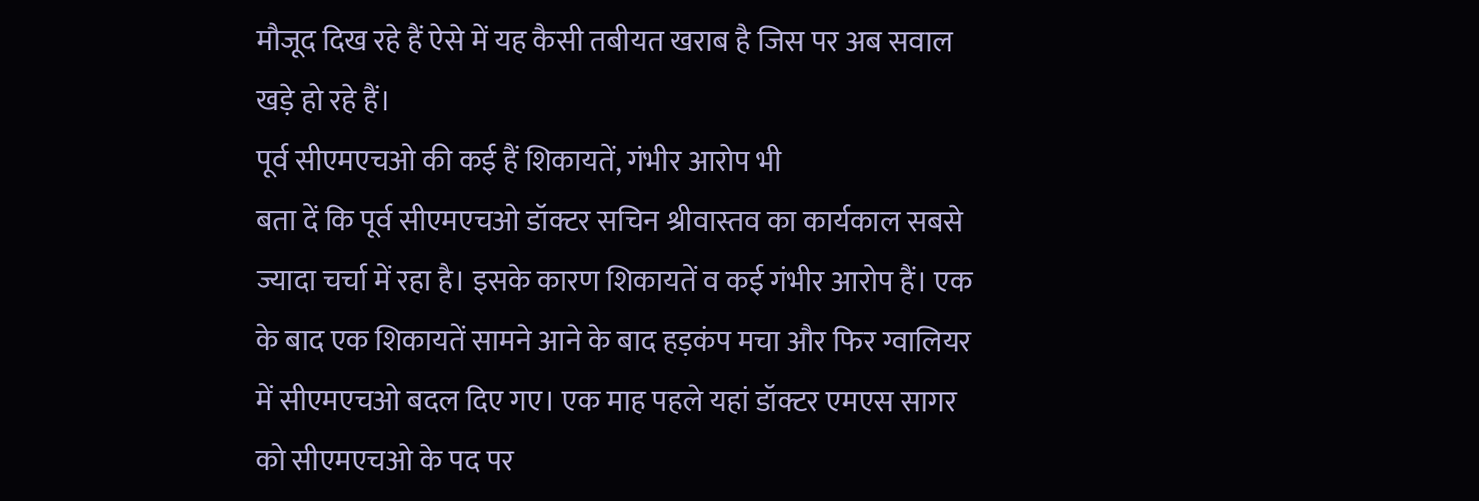मौजूद दिख रहे हैं ऐसे में यह कैसी तबीयत खराब है जिस पर अब सवाल खड़े हो रहे हैं।
पूर्व सीएमएचओ की कई हैं शिकायतें, गंभीर आरोप भी
बता दें कि पूर्व सीएमएचओ डॉक्टर सचिन श्रीवास्तव का कार्यकाल सबसे ज्यादा चर्चा में रहा है। इसके कारण शिकायतें व कई गंभीर आरोप हैं। एक के बाद एक शिकायतें सामने आने के बाद हड़कंप मचा और फिर ग्वालियर में सीएमएचओ बदल दिए गए। एक माह पहले यहां डॉक्टर एमएस सागर को सीएमएचओ के पद पर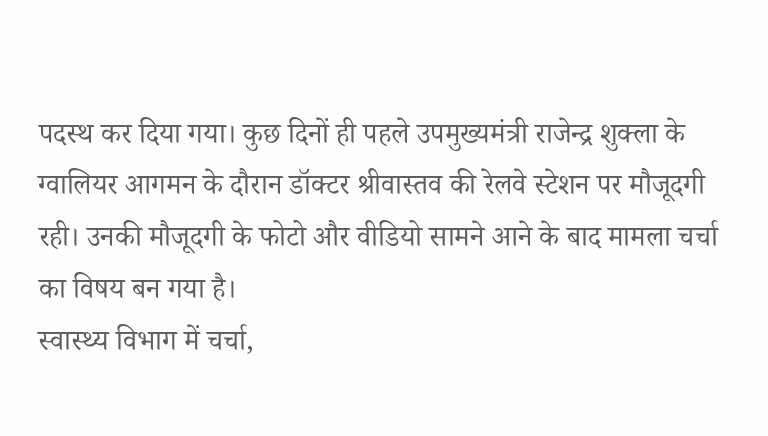पदस्थ कर दिया गया। कुछ दिनों ही पहले उपमुख्यमंत्री राजेन्द्र शुक्ला के ग्वालियर आगमन के दौरान डॉक्टर श्रीवास्तव की रेलवे स्टेशन पर मौजूदगी रही। उनकी मौजूदगी के फोटो और वीडियो सामने आने के बाद मामला चर्चा का विषय बन गया है।
स्वास्थ्य विभाग में चर्चा,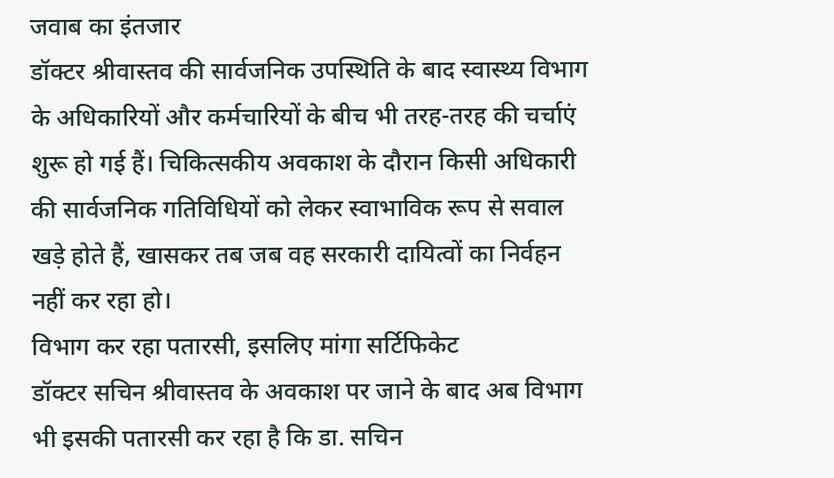जवाब का इंतजार
डॉक्टर श्रीवास्तव की सार्वजनिक उपस्थिति के बाद स्वास्थ्य विभाग के अधिकारियों और कर्मचारियों के बीच भी तरह-तरह की चर्चाएं शुरू हो गई हैं। चिकित्सकीय अवकाश के दौरान किसी अधिकारी की सार्वजनिक गतिविधियों को लेकर स्वाभाविक रूप से सवाल खड़े होते हैं, खासकर तब जब वह सरकारी दायित्वों का निर्वहन नहीं कर रहा हो।
विभाग कर रहा पतारसी, इसलिए मांगा सर्टिफिकेट
डॉक्टर सचिन श्रीवास्तव के अवकाश पर जाने के बाद अब विभाग भी इसकी पतारसी कर रहा है कि डा. सचिन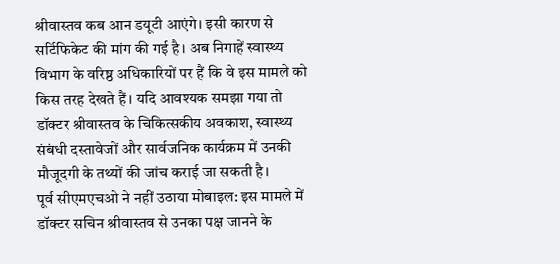श्रीवास्तव कब आन डयूटी आएंगे। इसी कारण से सर्टिफिकेट की मांग की गई है। अब निगाहें स्वास्थ्य विभाग के वरिष्ठ अधिकारियों पर हैं कि वे इस मामले को किस तरह देखते हैं। यदि आवश्यक समझा गया तो डॉक्टर श्रीवास्तव के चिकित्सकीय अवकाश, स्वास्थ्य संबंधी दस्तावेजों और सार्वजनिक कार्यक्रम में उनकी मौजूदगी के तथ्यों की जांच कराई जा सकती है।
पूर्व सीएमएचओ ने नहीं उठाया मोबाइल: इस मामले में डॉक्टर सचिन श्रीवास्तव से उनका पक्ष जानने के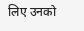लिए उनको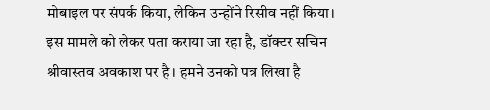मोबाइल पर संपर्क किया, लेकिन उन्होंने रिसीव नहीं किया।
इस मामले को लेकर पता कराया जा रहा है, डॉक्टर सचिन श्रीवास्तव अवकाश पर है। हमने उनको पत्र लिखा है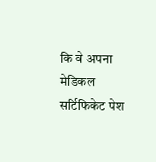कि वे अपना मेडिकल सर्टिफिकेट पेश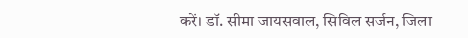करें। डॉ. सीमा जायसवाल, सिविल सर्जन, जिला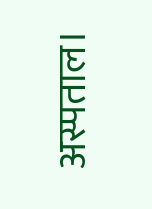अस्पताल।